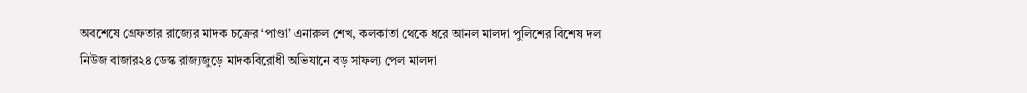অবশেষে গ্রেফতার রাজ্যের মাদক চক্রের ‘পাণ্ডা’ এনারুল শেখ, কলকাতা থেকে ধরে আনল মালদা পুলিশের বিশেষ দল
নিউজ বাজার২৪ ডেস্ক রাজ্যজুড়ে মাদকবিরোধী অভিযানে বড় সাফল্য পেল মালদা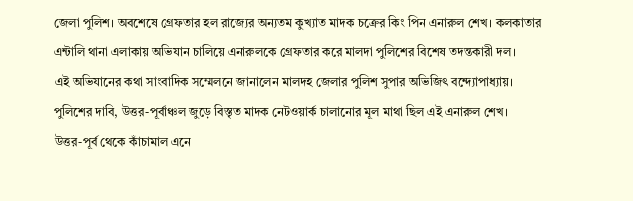জেলা পুলিশ। অবশেষে গ্রেফতার হল রাজ্যের অন্যতম কুখ্যাত মাদক চক্রের কিং পিন এনারুল শেখ। কলকাতার এন্টালি থানা এলাকায় অভিযান চালিয়ে এনারুলকে গ্রেফতার করে মালদা পুলিশের বিশেষ তদন্তকারী দল।
এই অভিযানের কথা সাংবাদিক সম্মেলনে জানালেন মালদহ জেলার পুলিশ সুপার অভিজিৎ বন্দ্যোপাধ্যায়। পুলিশের দাবি, উত্তর-পূর্বাঞ্চল জুড়ে বিস্তৃত মাদক নেটওয়ার্ক চালানোর মূল মাথা ছিল এই এনারুল শেখ।
উত্তর-পূর্ব থেকে কাঁচামাল এনে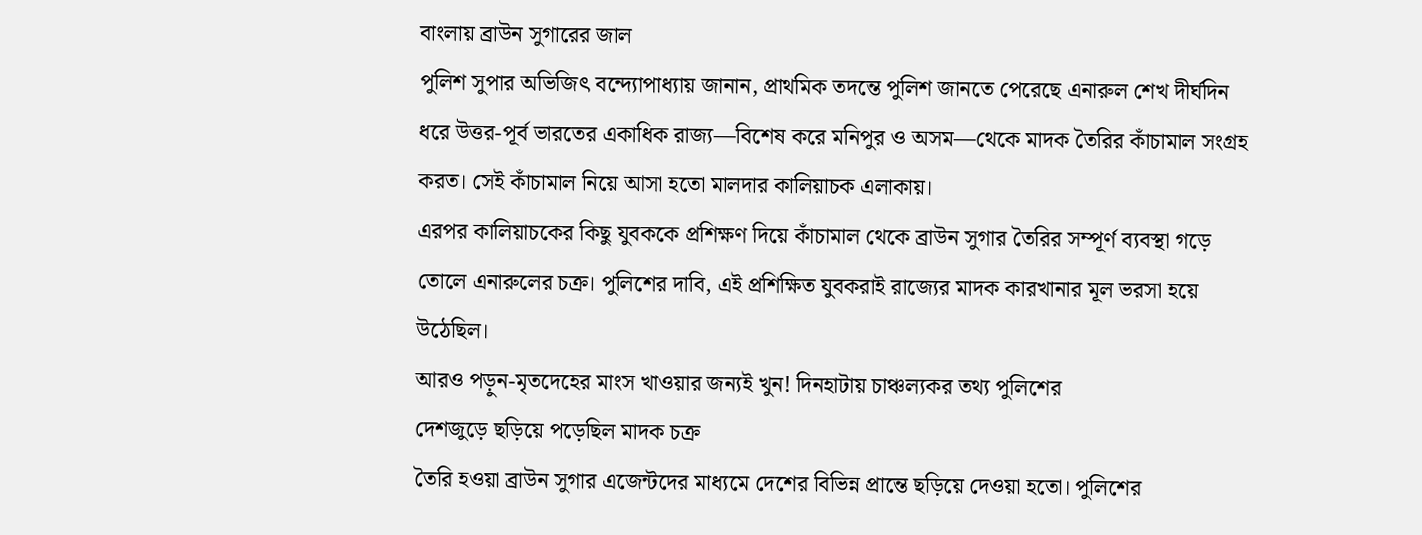বাংলায় ব্রাউন সুগারের জাল
পুলিশ সুপার অভিজিৎ বন্দ্যোপাধ্যায় জানান, প্রাথমিক তদন্তে পুলিশ জানতে পেরেছে এনারুল শেখ দীর্ঘদিন ধরে উত্তর-পূর্ব ভারতের একাধিক রাজ্য—বিশেষ করে মনিপুর ও অসম—থেকে মাদক তৈরির কাঁচামাল সংগ্রহ করত। সেই কাঁচামাল নিয়ে আসা হতো মালদার কালিয়াচক এলাকায়।
এরপর কালিয়াচকের কিছু যুবককে প্রশিক্ষণ দিয়ে কাঁচামাল থেকে ব্রাউন সুগার তৈরির সম্পূর্ণ ব্যবস্থা গড়ে তোলে এনারুলের চক্র। পুলিশের দাবি, এই প্রশিক্ষিত যুবকরাই রাজ্যের মাদক কারখানার মূল ভরসা হয়ে উঠেছিল।
আরও পড়ুন-মৃতদেহের মাংস খাওয়ার জন্যই খুন! দিনহাটায় চাঞ্চল্যকর তথ্য পুলিশের
দেশজুড়ে ছড়িয়ে পড়েছিল মাদক চক্র
তৈরি হওয়া ব্রাউন সুগার এজেন্টদের মাধ্যমে দেশের বিভিন্ন প্রান্তে ছড়িয়ে দেওয়া হতো। পুলিশের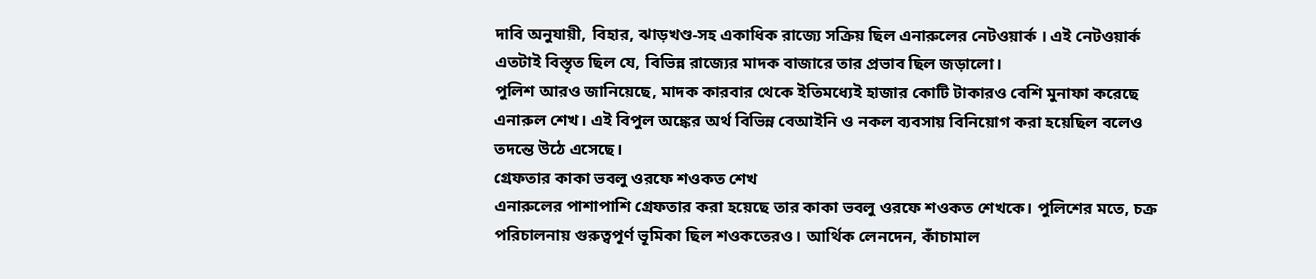দাবি অনুযায়ী, বিহার, ঝাড়খণ্ড-সহ একাধিক রাজ্যে সক্রিয় ছিল এনারুলের নেটওয়ার্ক । এই নেটওয়ার্ক এতটাই বিস্তৃত ছিল যে, বিভিন্ন রাজ্যের মাদক বাজারে তার প্রভাব ছিল জড়ালো।
পুলিশ আরও জানিয়েছে, মাদক কারবার থেকে ইতিমধ্যেই হাজার কোটি টাকারও বেশি মুনাফা করেছে এনারুল শেখ। এই বিপুল অঙ্কের অর্থ বিভিন্ন বেআইনি ও নকল ব্যবসায় বিনিয়োগ করা হয়েছিল বলেও তদন্তে উঠে এসেছে।
গ্রেফতার কাকা ভবলু ওরফে শওকত শেখ
এনারুলের পাশাপাশি গ্রেফতার করা হয়েছে তার কাকা ভবলু ওরফে শওকত শেখকে। পুলিশের মতে, চক্র পরিচালনায় গুরুত্বপূর্ণ ভূমিকা ছিল শওকতেরও। আর্থিক লেনদেন, কাঁচামাল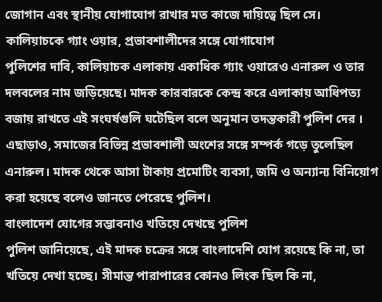জোগান এবং স্থানীয় যোগাযোগ রাখার মত কাজে দায়িত্বে ছিল সে।
কালিয়াচকে গ্যাং ওয়ার, প্রভাবশালীদের সঙ্গে যোগাযোগ
পুলিশের দাবি, কালিয়াচক এলাকায় একাধিক গ্যাং ওয়ারেও এনারুল ও তার দলবলের নাম জড়িয়েছে। মাদক কারবারকে কেন্দ্র করে এলাকায় আধিপত্য বজায় রাখতে এই সংঘর্ষগুলি ঘটেছিল বলে অনুমান তদন্তকারী পুলিশ দের ।
এছাড়াও, সমাজের বিভিন্ন প্রভাবশালী অংশের সঙ্গে সম্পর্ক গড়ে তুলেছিল এনারুল। মাদক থেকে আসা টাকায় প্রমোটিং ব্যবসা, জমি ও অন্যান্য বিনিয়োগ করা হয়েছে বলেও জানতে পেরেছে পুলিশ।
বাংলাদেশ যোগের সম্ভাবনাও খতিয়ে দেখছে পুলিশ
পুলিশ জানিয়েছে, এই মাদক চক্রের সঙ্গে বাংলাদেশি যোগ রয়েছে কি না, তা খতিয়ে দেখা হচ্ছে। সীমান্ত পারাপারের কোনও লিংক ছিল কি না,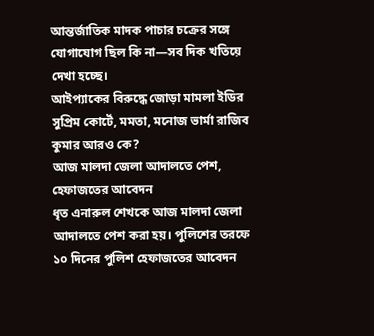আন্তর্জাতিক মাদক পাচার চক্রের সঙ্গে যোগাযোগ ছিল কি না—সব দিক খতিয়ে দেখা হচ্ছে।
আইপ্যাকের বিরুদ্ধে জোড়া মামলা ইডির সুপ্রিম কোর্টে, মমতা, মনোজ ভার্মা রাজিব কুমার আরও কে?
আজ মালদা জেলা আদালতে পেশ, হেফাজতের আবেদন
ধৃত এনারুল শেখকে আজ মালদা জেলা আদালতে পেশ করা হয়। পুলিশের তরফে ১০ দিনের পুলিশ হেফাজতের আবেদন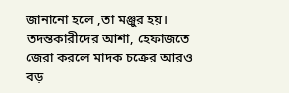জানানো হলে ,তা মঞ্জুর হয়। তদন্তকারীদের আশা, হেফাজতে জেরা করলে মাদক চক্রের আরও বড়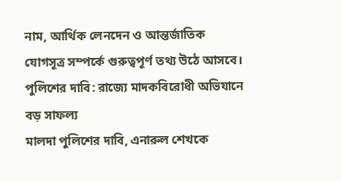নাম, আর্থিক লেনদেন ও আন্তর্জাতিক যোগসূত্র সম্পর্কে গুরুত্বপূর্ণ তথ্য উঠে আসবে।
পুলিশের দাবি: রাজ্যে মাদকবিরোধী অভিযানে বড় সাফল্য
মালদা পুলিশের দাবি, এনারুল শেখকে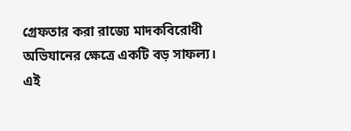গ্রেফতার করা রাজ্যে মাদকবিরোধী অভিযানের ক্ষেত্রে একটি বড় সাফল্য। এই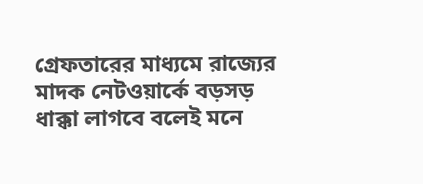গ্রেফতারের মাধ্যমে রাজ্যের মাদক নেটওয়ার্কে বড়সড় ধাক্কা লাগবে বলেই মনে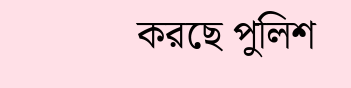করছে পুলিশ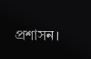প্রশাসন।